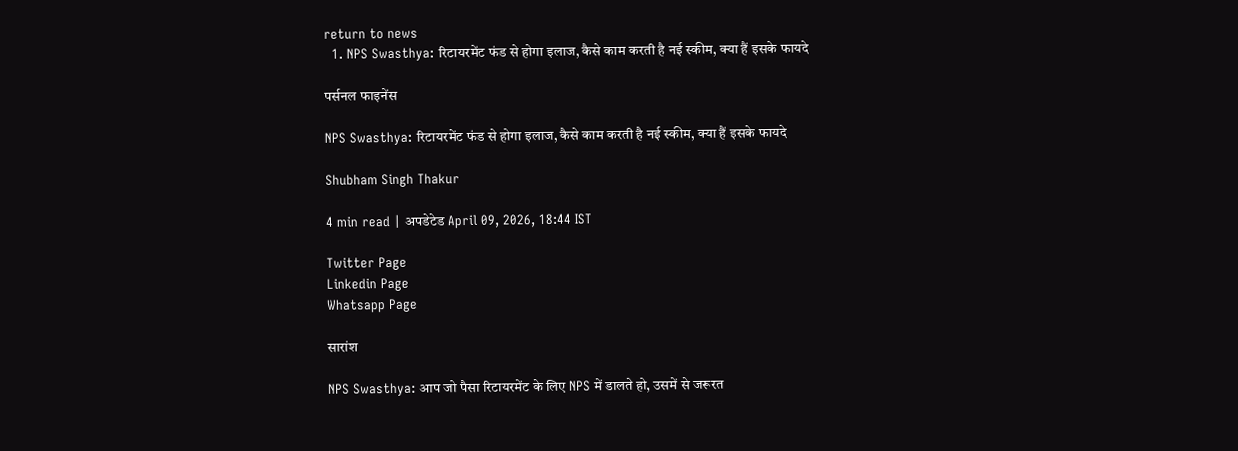return to news
  1. NPS Swasthya: रिटायरमेंट फंड से होगा इलाज, कैसे काम करती है नई स्कीम, क्या हैं इसके फायदे

पर्सनल फाइनेंस

NPS Swasthya: रिटायरमेंट फंड से होगा इलाज, कैसे काम करती है नई स्कीम, क्या हैं इसके फायदे

Shubham Singh Thakur

4 min read | अपडेटेड April 09, 2026, 18:44 IST

Twitter Page
Linkedin Page
Whatsapp Page

सारांश

NPS Swasthya: आप जो पैसा रिटायरमेंट के लिए NPS में डालते हो, उसमें से जरूरत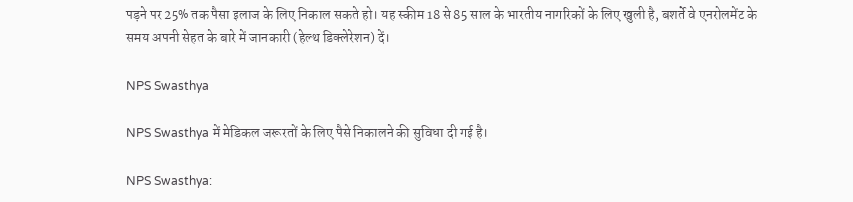पड़ने पर 25% तक पैसा इलाज के लिए निकाल सकते हो। यह स्कीम 18 से 85 साल के भारतीय नागरिकों के लिए खुली है, बशर्ते वे एनरोलमेंट के समय अपनी सेहत के बारे में जानकारी (हेल्थ डिक्लेरेशन) दें।

NPS Swasthya

NPS Swasthya में मेडिकल जरूरतों के लिए पैसे निकालने की सुविधा दी गई है।

NPS Swasthya: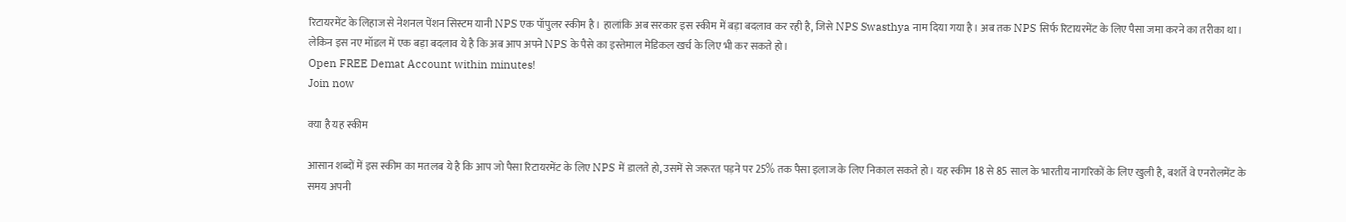रिटायरमेंट के लिहाज से नेशनल पेंशन सिस्टम यानी NPS एक पॉपुलर स्कीम है। हालांकि अब सरकार इस स्कीम में बड़ा बदलाव कर रही है, जिसे NPS Swasthya नाम दिया गया है। अब तक NPS सिर्फ रिटायरमेंट के लिए पैसा जमा करने का तरीका था। लेकिन इस नए मॉडल में एक बड़ा बदलाव ये है कि अब आप अपने NPS के पैसे का इस्तेमाल मेडिकल खर्च के लिए भी कर सकते हो।
Open FREE Demat Account within minutes!
Join now

क्या है यह स्कीम

आसान शब्दों में इस स्कीम का मतलब ये है कि आप जो पैसा रिटायरमेंट के लिए NPS में डालते हो, उसमें से जरूरत पड़ने पर 25% तक पैसा इलाज के लिए निकाल सकते हो। यह स्कीम 18 से 85 साल के भारतीय नागरिकों के लिए खुली है, बशर्ते वे एनरोलमेंट के समय अपनी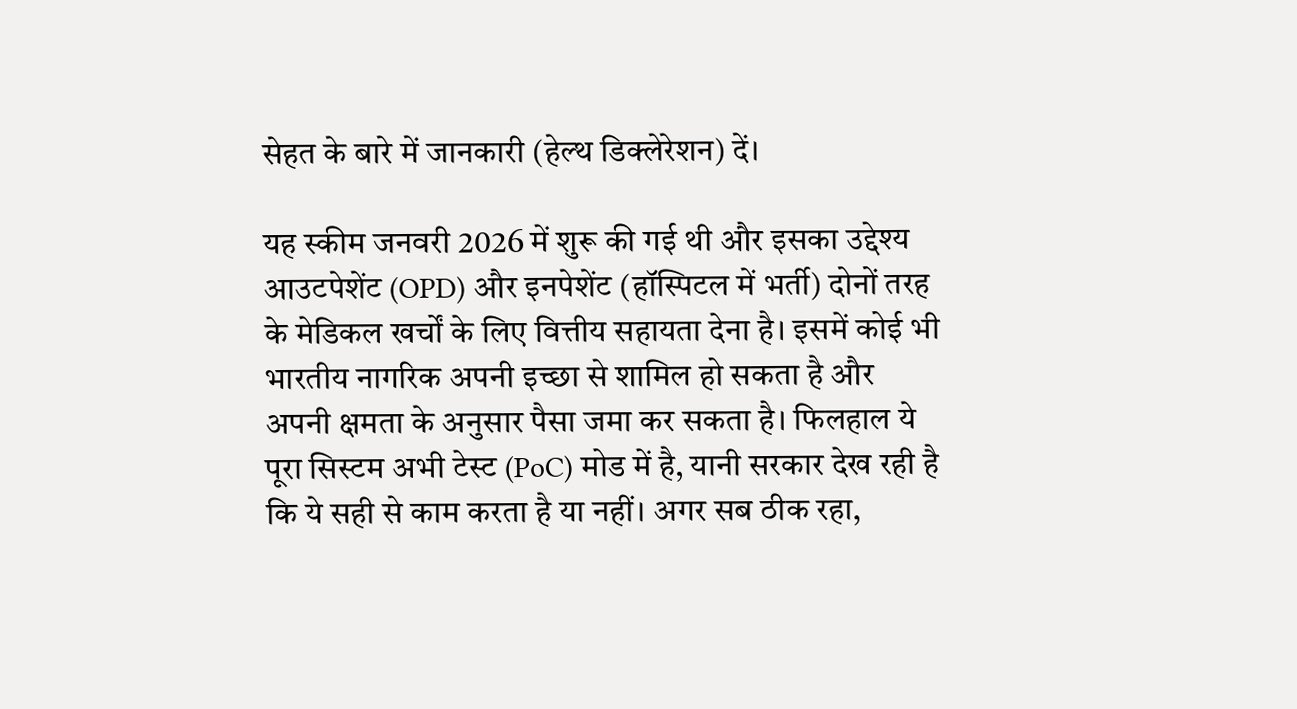सेहत के बारे में जानकारी (हेल्थ डिक्लेरेशन) दें।

यह स्कीम जनवरी 2026 में शुरू की गई थी और इसका उद्देश्य आउटपेशेंट (OPD) और इनपेशेंट (हॉस्पिटल में भर्ती) दोनों तरह के मेडिकल खर्चों के लिए वित्तीय सहायता देना है। इसमें कोई भी भारतीय नागरिक अपनी इच्छा से शामिल हो सकता है और अपनी क्षमता के अनुसार पैसा जमा कर सकता है। फिलहाल ये पूरा सिस्टम अभी टेस्ट (PoC) मोड में है, यानी सरकार देख रही है कि ये सही से काम करता है या नहीं। अगर सब ठीक रहा,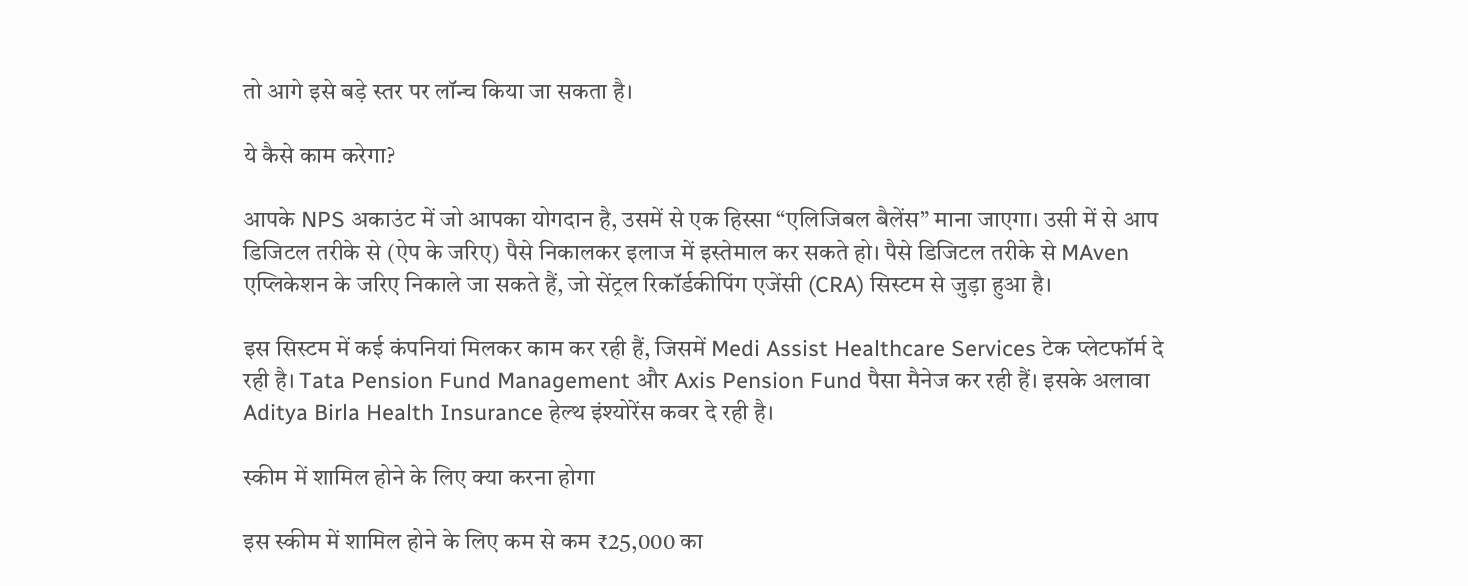तो आगे इसे बड़े स्तर पर लॉन्च किया जा सकता है।

ये कैसे काम करेगा?

आपके NPS अकाउंट में जो आपका योगदान है, उसमें से एक हिस्सा “एलिजिबल बैलेंस” माना जाएगा। उसी में से आप डिजिटल तरीके से (ऐप के जरिए) पैसे निकालकर इलाज में इस्तेमाल कर सकते हो। पैसे डिजिटल तरीके से MAven एप्लिकेशन के जरिए निकाले जा सकते हैं, जो सेंट्रल रिकॉर्डकीपिंग एजेंसी (CRA) सिस्टम से जुड़ा हुआ है।

इस सिस्टम में कई कंपनियां मिलकर काम कर रही हैं, जिसमें Medi Assist Healthcare Services टेक प्लेटफॉर्म दे रही है। Tata Pension Fund Management और Axis Pension Fund पैसा मैनेज कर रही हैं। इसके अलावा Aditya Birla Health Insurance हेल्थ इंश्योरेंस कवर दे रही है।

स्कीम में शामिल होने के लिए क्या करना होगा

इस स्कीम में शामिल होने के लिए कम से कम ₹25,000 का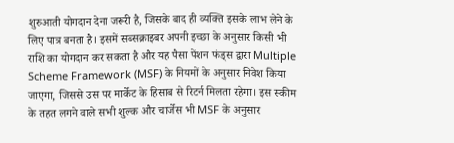शुरुआती योगदान देना जरूरी है, जिसके बाद ही व्यक्ति इसके लाभ लेने के लिए पात्र बनता है। इसमें सब्सक्राइबर अपनी इच्छा के अनुसार किसी भी राशि का योगदान कर सकता है और यह पैसा पेंशन फंड्स द्वारा Multiple Scheme Framework (MSF) के नियमों के अनुसार निवेश किया जाएगा, जिससे उस पर मार्केट के हिसाब से रिटर्न मिलता रहेगा। इस स्कीम के तहत लगने वाले सभी शुल्क और चार्जेस भी MSF के अनुसार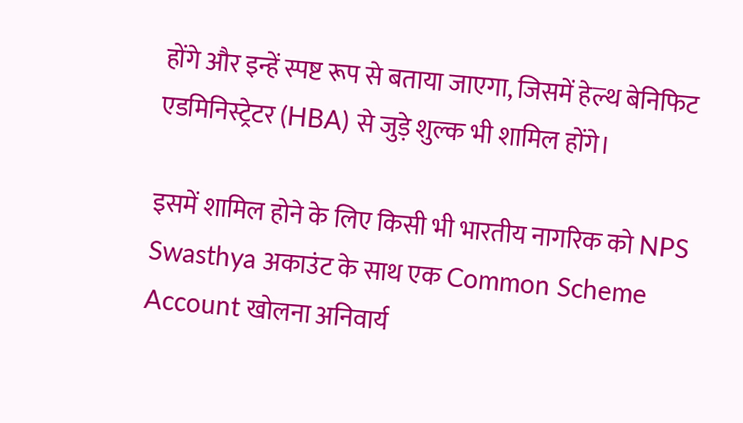होंगे और इन्हें स्पष्ट रूप से बताया जाएगा, जिसमें हेल्थ बेनिफिट एडमिनिस्ट्रेटर (HBA) से जुड़े शुल्क भी शामिल होंगे।

इसमें शामिल होने के लिए किसी भी भारतीय नागरिक को NPS Swasthya अकाउंट के साथ एक Common Scheme Account खोलना अनिवार्य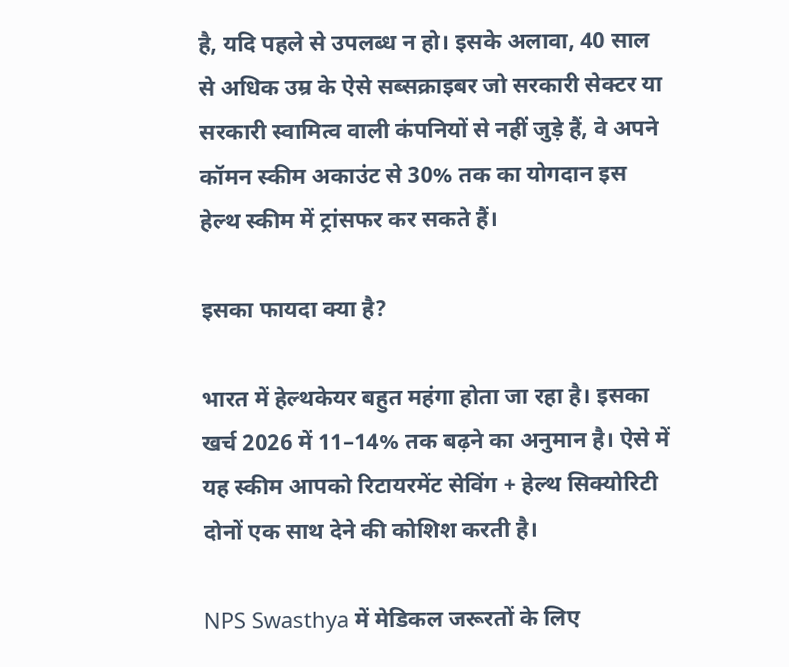है, यदि पहले से उपलब्ध न हो। इसके अलावा, 40 साल से अधिक उम्र के ऐसे सब्सक्राइबर जो सरकारी सेक्टर या सरकारी स्वामित्व वाली कंपनियों से नहीं जुड़े हैं, वे अपने कॉमन स्कीम अकाउंट से 30% तक का योगदान इस हेल्थ स्कीम में ट्रांसफर कर सकते हैं।

इसका फायदा क्या है?

भारत में हेल्थकेयर बहुत महंगा होता जा रहा है। इसका खर्च 2026 में 11–14% तक बढ़ने का अनुमान है। ऐसे में यह स्कीम आपको रिटायरमेंट सेविंग + हेल्थ सिक्योरिटी दोनों एक साथ देने की कोशिश करती है।

NPS Swasthya में मेडिकल जरूरतों के लिए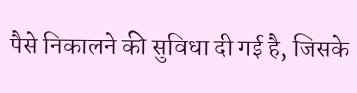पैसे निकालने की सुविधा दी गई है, जिसके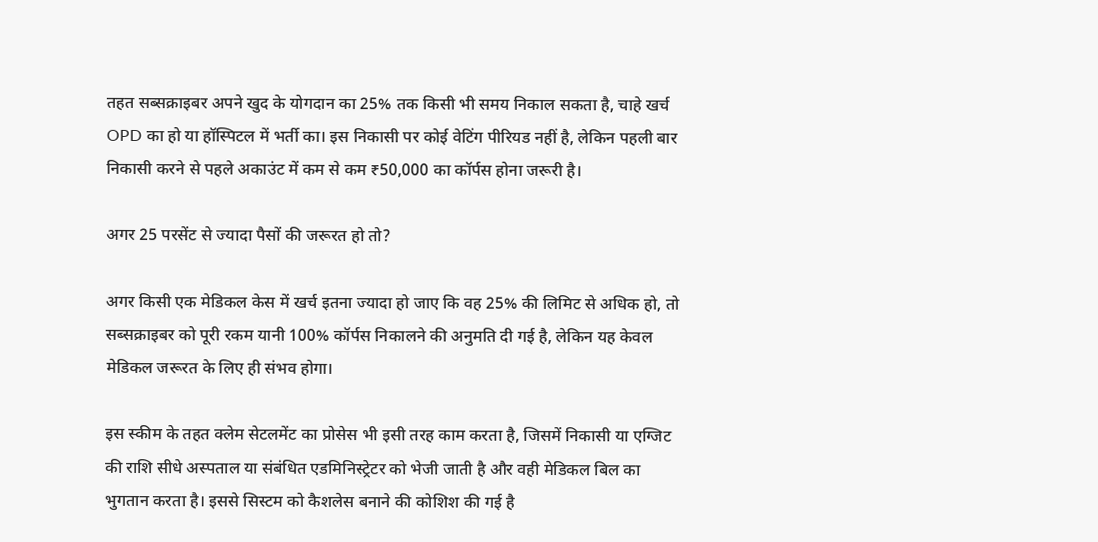तहत सब्सक्राइबर अपने खुद के योगदान का 25% तक किसी भी समय निकाल सकता है, चाहे खर्च OPD का हो या हॉस्पिटल में भर्ती का। इस निकासी पर कोई वेटिंग पीरियड नहीं है, लेकिन पहली बार निकासी करने से पहले अकाउंट में कम से कम ₹50,000 का कॉर्पस होना जरूरी है।

अगर 25 परसेंट से ज्यादा पैसों की जरूरत हो तो?

अगर किसी एक मेडिकल केस में खर्च इतना ज्यादा हो जाए कि वह 25% की लिमिट से अधिक हो, तो सब्सक्राइबर को पूरी रकम यानी 100% कॉर्पस निकालने की अनुमति दी गई है, लेकिन यह केवल मेडिकल जरूरत के लिए ही संभव होगा।

इस स्कीम के तहत क्लेम सेटलमेंट का प्रोसेस भी इसी तरह काम करता है, जिसमें निकासी या एग्जिट की राशि सीधे अस्पताल या संबंधित एडमिनिस्ट्रेटर को भेजी जाती है और वही मेडिकल बिल का भुगतान करता है। इससे सिस्टम को कैशलेस बनाने की कोशिश की गई है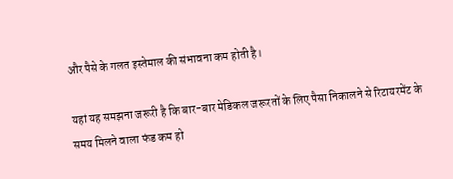और पैसे के गलत इस्तेमाल की संभावना कम होती है।

यहां यह समझना जरूरी है कि बार-बार मेडिकल जरूरतों के लिए पैसा निकालने से रिटायरमेंट के समय मिलने वाला फंड कम हो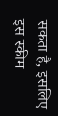सकता है, इसलिए इस स्कीम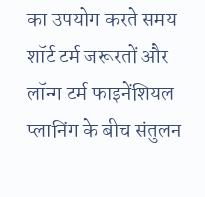का उपयोग करते समय शॉर्ट टर्म जरूरतों और लॉन्ग टर्म फाइनेंशियल प्लानिंग के बीच संतुलन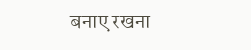बनाए रखना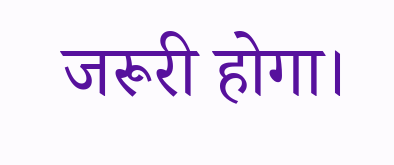जरूरी होगा।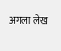अगला लेख